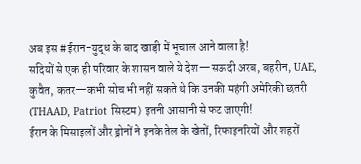अब इस #ईरान-युद्ध के बाद खाड़ी में भूचाल आने वाला है!
सदियों से एक ही परिवार के शासन वाले ये देश—सऊदी अरब, बहरीन, UAE, कुवैत, कतर—कभी सोच भी नहीं सकते थे कि उनकी महंगी अमेरिकी छतरी (THAAD, Patriot सिस्टम) इतनी आसानी से फट जाएगी!
ईरान के मिसाइलों और ड्रोनों ने इनके तेल के खेतों, रिफाइनरियों और शहरों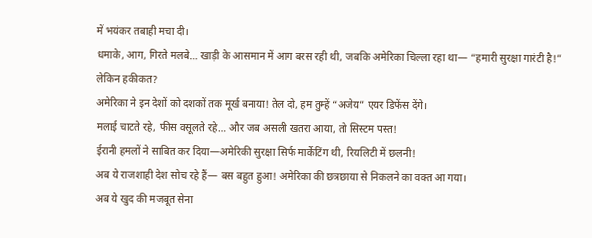में भयंकर तबाही मचा दी।
धमाके, आग, गिरते मलबे… खाड़ी के आसमान में आग बरस रही थी, जबकि अमेरिका चिल्ला रहा था— “हमारी सुरक्षा गारंटी है!”
लेकिन हकीकत?
अमेरिका ने इन देशों को दशकों तक मूर्ख बनाया! तेल दो, हम तुम्हें “अजेय” एयर डिफेंस देंगे।
मलाई चाटते रहे, फीस वसूलते रहे… और जब असली खतरा आया, तो सिस्टम पस्त!
ईरानी हमलों ने साबित कर दिया—अमेरिकी सुरक्षा सिर्फ मार्केटिंग थी, रियलिटी में छलनी!
अब ये राजशाही देश सोच रहे हैं— बस बहुत हुआ! अमेरिका की छत्रछाया से निकलने का वक्त आ गया।
अब ये खुद की मजबूत सेना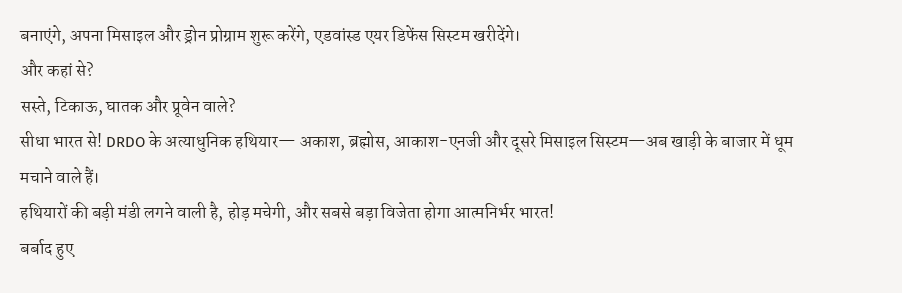बनाएंगे, अपना मिसाइल और ड्रोन प्रोग्राम शुरू करेंगे, एडवांस्ड एयर डिफेंस सिस्टम खरीदेंगे।
और कहां से?
सस्ते, टिकाऊ, घातक और प्रूवेन वाले?
सीधा भारत से! DRDO के अत्याधुनिक हथियार— अकाश, ब्रह्मोस, आकाश-एनजी और दूसरे मिसाइल सिस्टम—अब खाड़ी के बाजार में धूम मचाने वाले हैं।
हथियारों की बड़ी मंडी लगने वाली है, होड़ मचेगी, और सबसे बड़ा विजेता होगा आत्मनिर्भर भारत!
बर्बाद हुए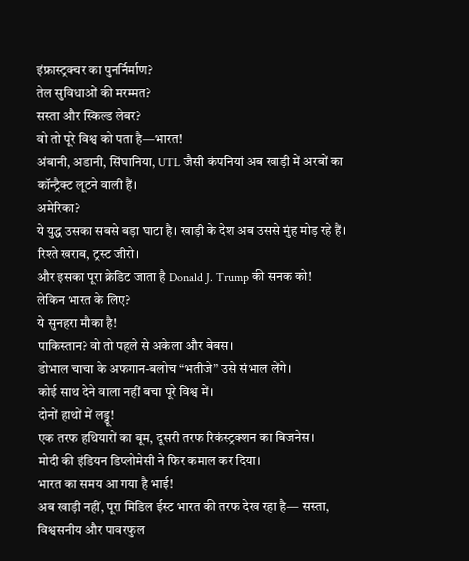इंफ्रास्ट्रक्चर का पुनर्निर्माण?
तेल सुविधाओं की मरम्मत?
सस्ता और स्किल्ड लेबर?
वो तो पूरे विश्व को पता है—भारत!
अंबानी, अडानी, सिंघानिया, UTL जैसी कंपनियां अब खाड़ी में अरबों का कॉन्ट्रैक्ट लूटने वाली हैं।
अमेरिका?
ये युद्ध उसका सबसे बड़ा घाटा है। खाड़ी के देश अब उससे मुंह मोड़ रहे हैं।
रिश्ते खराब, ट्रस्ट जीरो।
और इसका पूरा क्रेडिट जाता है Donald J. Trump की सनक को!
लेकिन भारत के लिए?
ये सुनहरा मौका है!
पाकिस्तान? वो तो पहले से अकेला और बेबस।
डोभाल चाचा के अफगान-बलोच “भतीजे” उसे संभाल लेंगे।
कोई साथ देने वाला नहीं बचा पूरे विश्व में।
दोनों हाथों में लड्डू!
एक तरफ हथियारों का बूम, दूसरी तरफ रिकंस्ट्रक्शन का बिजनेस।
मोदी की इंडियन डिप्लोमेसी ने फिर कमाल कर दिया।
भारत का समय आ गया है भाई!
अब खाड़ी नहीं, पूरा मिडिल ईस्ट भारत की तरफ देख रहा है— सस्ता, विश्वसनीय और पावरफुल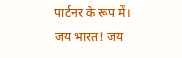पार्टनर के रूप में।
जय भारत! जय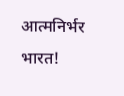आत्मनिर्भर भारत!